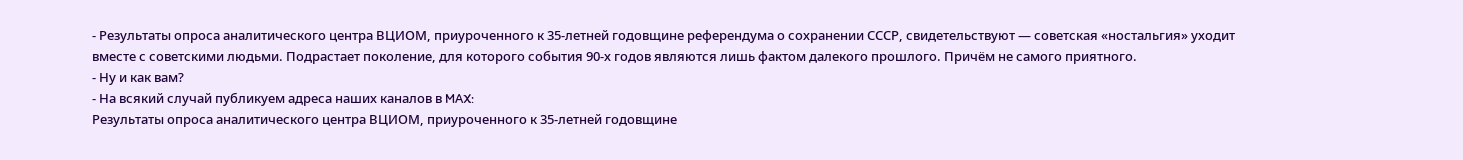- Результаты опроса аналитического центра ВЦИОМ, приуроченного к 35-летней годовщине референдума о сохранении СССР, свидетельствуют — советская «ностальгия» уходит вместе с советскими людьми. Подрастает поколение, для которого события 90-х годов являются лишь фактом далекого прошлого. Причём не самого приятного.
- Ну и как вам?
- На всякий случай публикуем адреса наших каналов в MAX:
Результаты опроса аналитического центра ВЦИОМ, приуроченного к 35-летней годовщине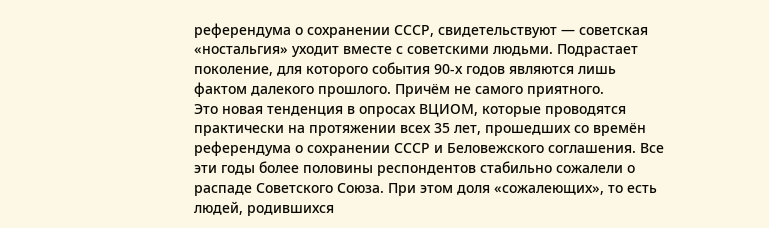референдума о сохранении СССР, свидетельствуют — советская «ностальгия» уходит вместе с советскими людьми. Подрастает поколение, для которого события 90-х годов являются лишь фактом далекого прошлого. Причём не самого приятного.
Это новая тенденция в опросах ВЦИОМ, которые проводятся практически на протяжении всех 35 лет, прошедших со времён референдума о сохранении СССР и Беловежского соглашения. Все эти годы более половины респондентов стабильно сожалели о распаде Советского Союза. При этом доля «сожалеющих», то есть людей, родившихся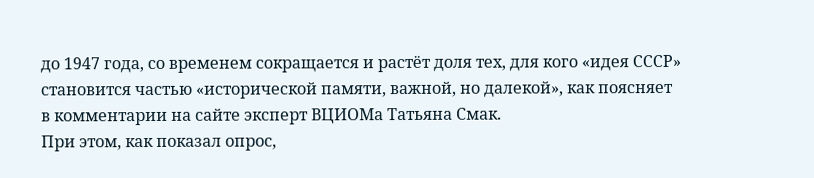до 1947 года, со временем сокращается и растёт доля тех, для кого «идея СССР» становится частью «исторической памяти, важной, но далекой», как поясняет в комментарии на сайте эксперт ВЦИОМа Татьяна Смак.
При этом, как показал опрос,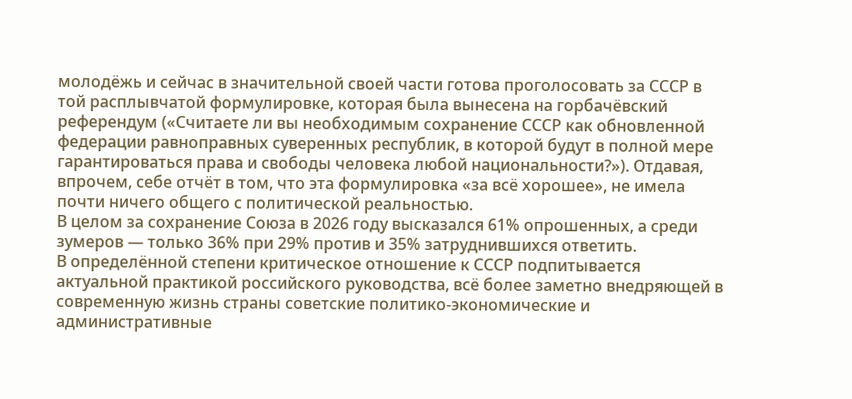молодёжь и сейчас в значительной своей части готова проголосовать за СССР в той расплывчатой формулировке, которая была вынесена на горбачёвский референдум («Считаете ли вы необходимым сохранение СССР как обновленной федерации равноправных суверенных республик, в которой будут в полной мере гарантироваться права и свободы человека любой национальности?»). Отдавая, впрочем, себе отчёт в том, что эта формулировка «за всё хорошее», не имела почти ничего общего с политической реальностью.
В целом за сохранение Союза в 2026 году высказался 61% опрошенных, а среди зумеров — только 36% при 29% против и 35% затруднившихся ответить.
В определённой степени критическое отношение к СССР подпитывается актуальной практикой российского руководства, всё более заметно внедряющей в современную жизнь страны советские политико-экономические и административные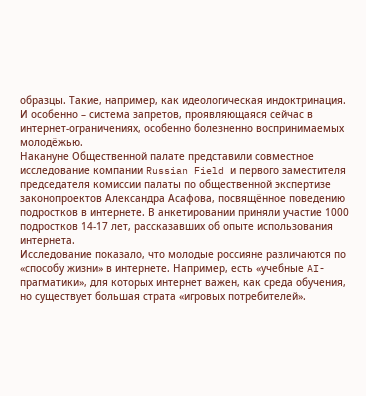образцы. Такие, например, как идеологическая индоктринация. И особенно – система запретов, проявляющаяся сейчас в интернет-ограничениях, особенно болезненно воспринимаемых молодёжью.
Накануне Общественной палате представили совместное исследование компании Russian Field и первого заместителя председателя комиссии палаты по общественной экспертизе законопроектов Александра Асафова, посвящённое поведению подростков в интернете. В анкетировании приняли участие 1000 подростков 14-17 лет, рассказавших об опыте использования интернета.
Исследование показало, что молодые россияне различаются по «способу жизни» в интернете. Например, есть «учебные AI-прагматики», для которых интернет важен, как среда обучения, но существует большая страта «игровых потребителей».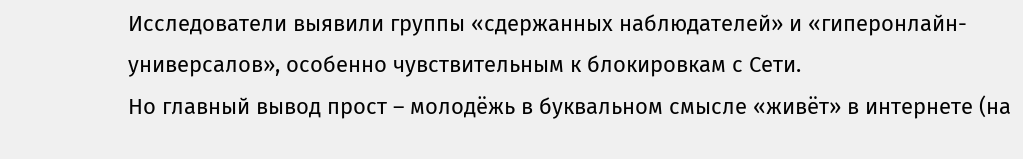Исследователи выявили группы «сдержанных наблюдателей» и «гиперонлайн-универсалов», особенно чувствительным к блокировкам с Сети.
Но главный вывод прост – молодёжь в буквальном смысле «живёт» в интернете (на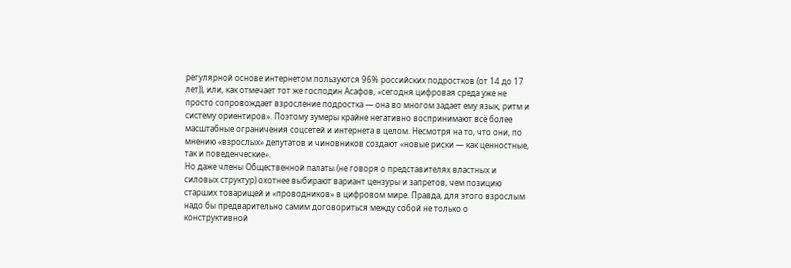регулярной основе интернетом пользуются 96% российских подростков (от 14 до 17 лет)), или, как отмечает тот же господин Асафов, «сегодня цифровая среда уже не просто сопровождает взросление подростка — она во многом задает ему язык, ритм и систему ориентиров». Поэтому зумеры крайне негативно воспринимают всё более масштабные ограничения соцсетей и интернета в целом. Несмотря на то, что они, по мнению «взрослых» депутатов и чиновников создают «новые риски — как ценностные, так и поведенческие».
Но даже члены Общественной палаты (не говоря о представителях властных и силовых структур) охотнее выбирают вариант цензуры и запретов, чем позицию старших товарищей и «проводников» в цифровом мире. Правда, для этого взрослым надо бы предварительно самим договориться между собой не только о конструктивной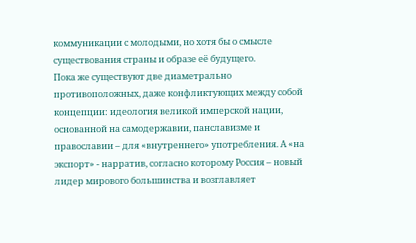коммуникации с молодыми, но хотя бы о смысле существования страны и образе её будущего.
Пока же существуют две диаметрально противоположных, даже конфликтующих между собой концепции: идеология великой имперской нации, основанной на самодержавии, панславизме и православии – для «внутреннего» употребления. А «на экспорт» - нарратив, согласно которому Россия – новый лидер мирового большинства и возглавляет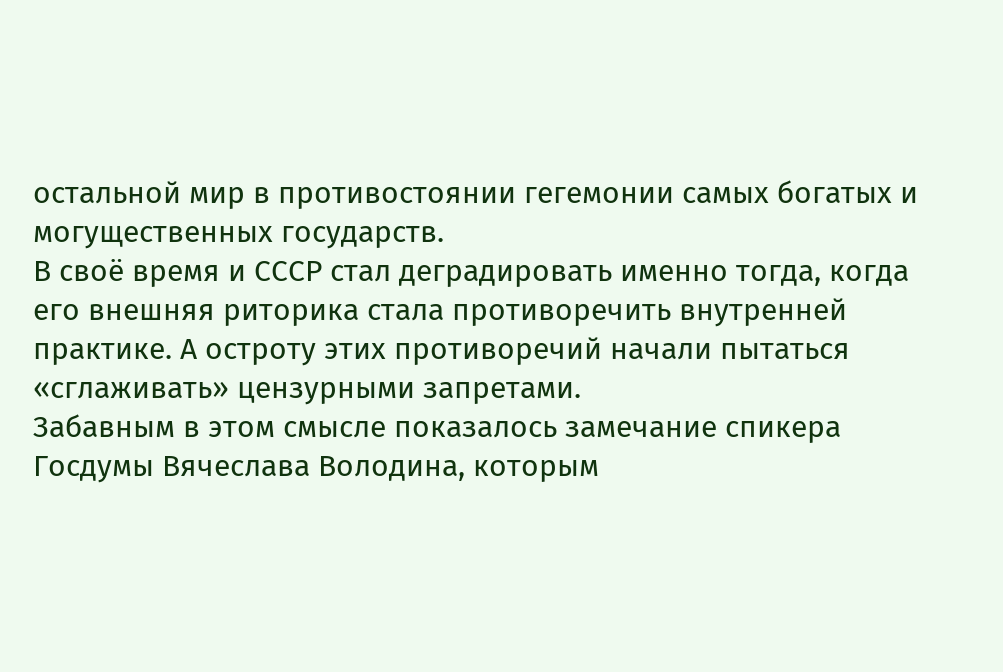остальной мир в противостоянии гегемонии самых богатых и могущественных государств.
В своё время и СССР стал деградировать именно тогда, когда его внешняя риторика стала противоречить внутренней практике. А остроту этих противоречий начали пытаться «сглаживать» цензурными запретами.
Забавным в этом смысле показалось замечание спикера Госдумы Вячеслава Володина, которым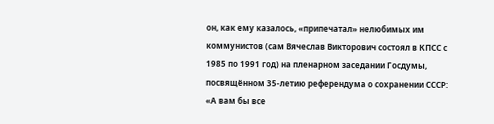он, как ему казалось, «припечатал» нелюбимых им коммунистов (сам Вячеслав Викторович состоял в КПСС с 1985 по 1991 год) на пленарном заседании Госдумы, посвящённом 35-летию референдума о сохранении СССР:
«А вам бы все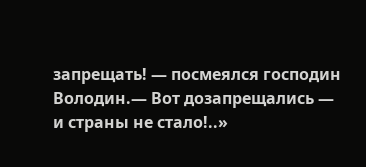запрещать! — посмеялся господин Володин.— Вот дозапрещались — и страны не стало!..»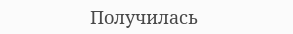Получилась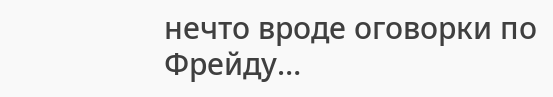нечто вроде оговорки по Фрейду…